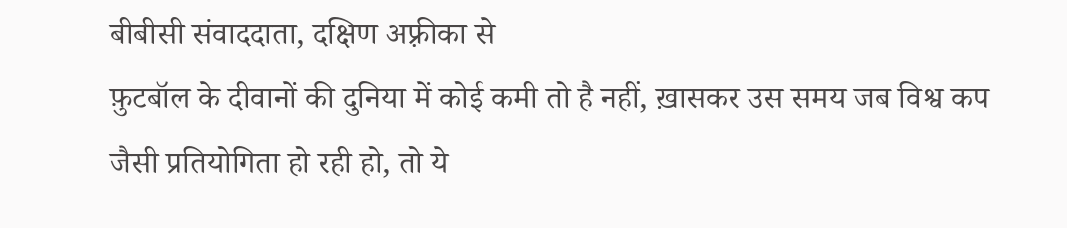बीबीसी संवाददाता, दक्षिण अफ़्रीका से
फ़ुटबॉल के दीवानों की दुनिया में कोई कमी तो है नहीं, ख़ासकर उस समय जब विश्व कप जैसी प्रतियोगिता हो रही हो, तो ये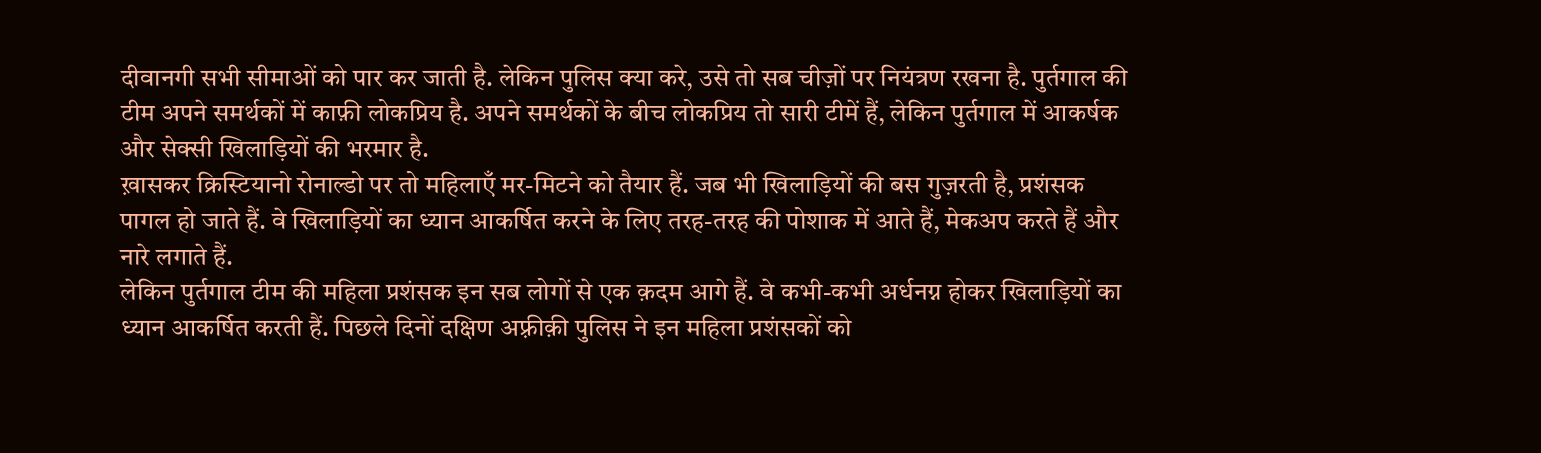दीवानगी सभी सीमाओं को पार कर जाती है. लेकिन पुलिस क्या करे, उसे तो सब चीज़ों पर नियंत्रण रखना है. पुर्तगाल की टीम अपने समर्थकों में काफ़ी लोकप्रिय है. अपने समर्थकों के बीच लोकप्रिय तो सारी टीमें हैं, लेकिन पुर्तगाल में आकर्षक और सेक्सी खिलाड़ियों की भरमार है.
ख़ासकर क्रिस्टियानो रोनाल्डो पर तो महिलाएँ मर-मिटने को तैयार हैं. जब भी खिलाड़ियों की बस गुज़रती है, प्रशंसक पागल हो जाते हैं. वे खिलाड़ियों का ध्यान आकर्षित करने के लिए तरह-तरह की पोशाक में आते हैं, मेकअप करते हैं और नारे लगाते हैं.
लेकिन पुर्तगाल टीम की महिला प्रशंसक इन सब लोगों से एक क़दम आगे हैं. वे कभी-कभी अर्धनग्न होकर खिलाड़ियों का ध्यान आकर्षित करती हैं. पिछले दिनों दक्षिण अफ़्रीक़ी पुलिस ने इन महिला प्रशंसकों को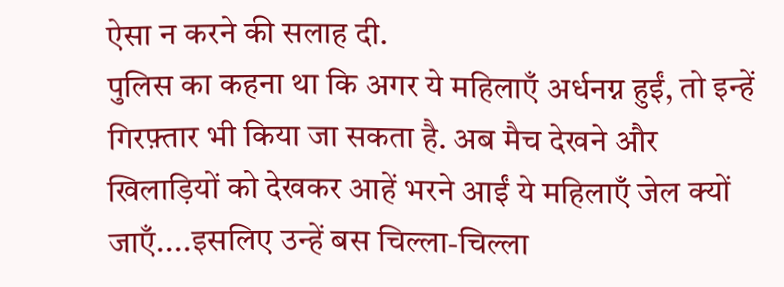ऐसा न करने की सलाह दी.
पुलिस का कहना था कि अगर ये महिलाएँ अर्धनग्न हुईं, तो इन्हें गिरफ़्तार भी किया जा सकता है. अब मैच देखने और खिलाड़ियों को देखकर आहें भरने आईं ये महिलाएँ जेल क्यों जाएँ....इसलिए उन्हें बस चिल्ला-चिल्ला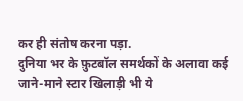कर ही संतोष करना पड़ा.
दुनिया भर के फ़ुटबॉल समर्थकों के अलावा कई जाने-माने स्टार खिलाड़ी भी ये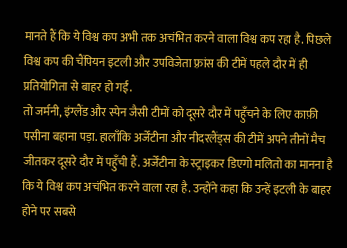मानते हैं कि ये विश्व कप अभी तक अचंभित करने वाला विश्व कप रहा है. पिछले विश्व कप की चैंपियन इटली और उपविजेता फ़्रांस की टीमें पहले दौर में ही प्रतियोगिता से बाहर हो गईं.
तो जर्मनी, इंग्लैंड और स्पेन जैसी टीमों को दूसरे दौर में पहुँचने के लिए काफ़ी पसीना बहाना पड़ा. हालाँकि अर्जेंटीना और नीदरलैंड्स की टीमें अपने तीनों मैच जीतकर दूसरे दौर में पहुँची हैं. अर्जेंटीना के स्ट्राइकर डिएगो मलितो का मानना है कि ये विश्व कप अचंभित करने वाला रहा है. उन्होंने कहा कि उन्हें इटली के बाहर होने पर सबसे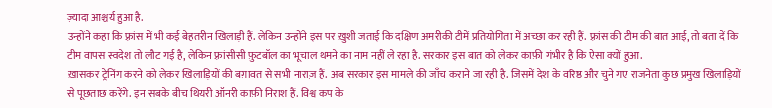ज़्यादा आश्चर्य हुआ है.
उन्होंने कहा कि फ़्रांस में भी कई बेहतरीन खिलाड़ी हैं. लेकिन उन्होंने इस पर ख़ुशी जताई कि दक्षिण अमरीकी टीमें प्रतियोगिता में अच्छा कर रही हैं. फ़्रांस की टीम की बात आई, तो बता दें कि टीम वापस स्वदेश तो लौट गई है, लेकिन फ़्रांसीसी फ़ुटबॉल का भूचाल थमने का नाम नहीं ले रहा है. सरकार इस बात को लेकर काफ़ी गंभीर है कि ऐसा क्यों हुआ.
ख़ासकर ट्रेनिंग करने को लेकर खिलाड़ियों की बग़ावत से सभी नाराज़ हैं. अब सरकार इस मामले की जाँच कराने जा रही है. जिसमें देश के वरिष्ठ और चुने गए राजनेता कुछ प्रमुख खिलाड़ियों से पूछताछ करेंगे. इन सबके बीच थियरी ऑनरी काफ़ी निराश हैं. विश्व कप के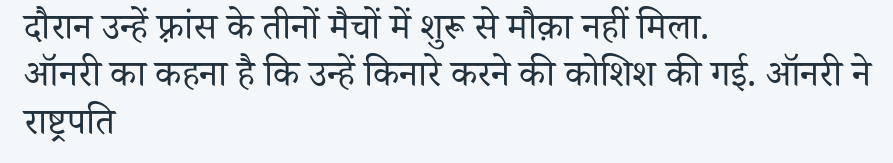दौरान उन्हें फ़्रांस के तीनों मैचों में शुरू से मौक़ा नहीं मिला.
ऑनरी का कहना है कि उन्हें किनारे करने की कोशिश की गई. ऑनरी ने राष्ट्रपति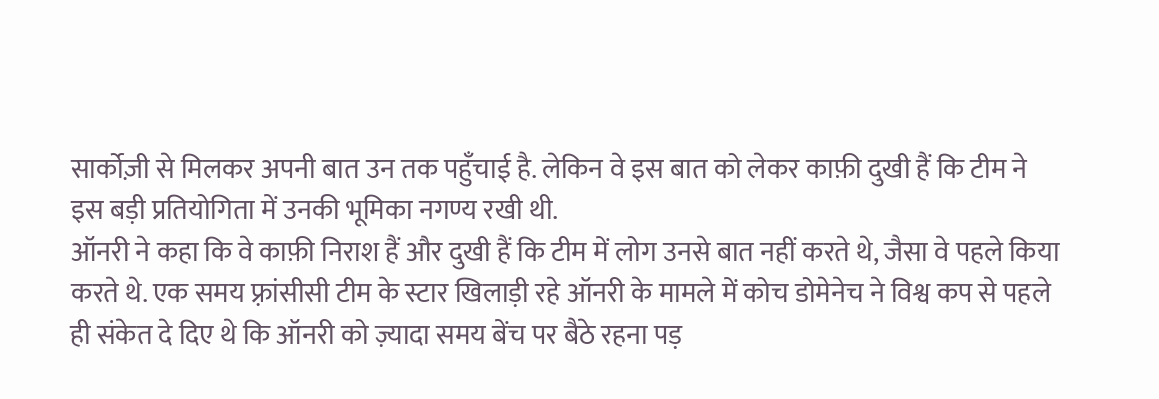सार्कोज़ी से मिलकर अपनी बात उन तक पहुँचाई है. लेकिन वे इस बात को लेकर काफ़ी दुखी हैं कि टीम ने इस बड़ी प्रतियोगिता में उनकी भूमिका नगण्य रखी थी.
ऑनरी ने कहा कि वे काफ़ी निराश हैं और दुखी हैं कि टीम में लोग उनसे बात नहीं करते थे, जैसा वे पहले किया करते थे. एक समय फ़्रांसीसी टीम के स्टार खिलाड़ी रहे ऑनरी के मामले में कोच डोमेनेच ने विश्व कप से पहले ही संकेत दे दिए थे कि ऑनरी को ज़्यादा समय बेंच पर बैठे रहना पड़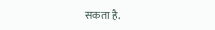सकता है.